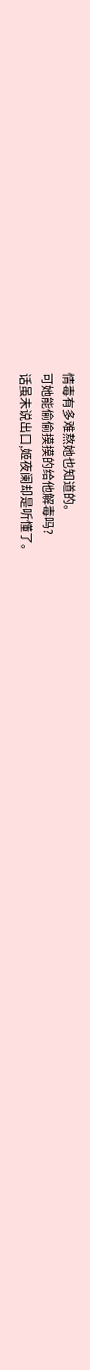情毒有多难熬她也知道的。
可她能偷偷摸摸的给他解毒吗?
话虽未说出口,姬夜阑却是听懂了。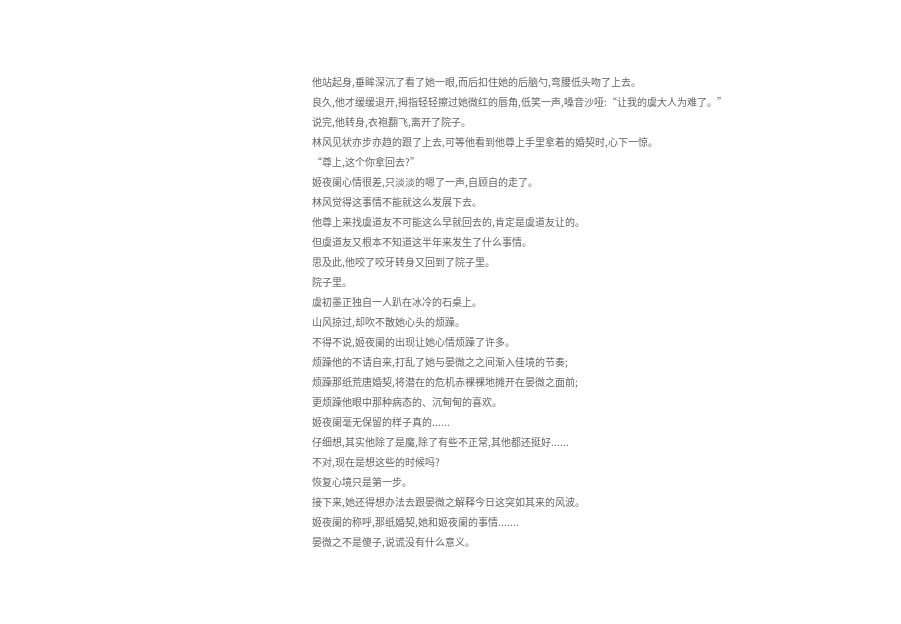他站起身,垂眸深沉了看了她一眼,而后扣住她的后脑勺,弯腰低头吻了上去。
良久,他才缓缓退开,拇指轻轻擦过她微红的唇角,低笑一声,嗓音沙哑:“让我的虞大人为难了。”
说完,他转身,衣袍翻飞,离开了院子。
林风见状亦步亦趋的跟了上去,可等他看到他尊上手里拿着的婚契时,心下一惊。
“尊上,这个你拿回去?”
姬夜阑心情很差,只淡淡的嗯了一声,自顾自的走了。
林风觉得这事情不能就这么发展下去。
他尊上来找虞道友不可能这么早就回去的,肯定是虞道友让的。
但虞道友又根本不知道这半年来发生了什么事情。
思及此,他咬了咬牙转身又回到了院子里。
院子里。
虞初墨正独自一人趴在冰冷的石桌上。
山风掠过,却吹不散她心头的烦躁。
不得不说,姬夜阑的出现让她心情烦躁了许多。
烦躁他的不请自来,打乱了她与晏微之之间渐入佳境的节奏;
烦躁那纸荒唐婚契,将潜在的危机赤裸裸地摊开在晏微之面前;
更烦躁他眼中那种病态的、沉甸甸的喜欢。
姬夜阑毫无保留的样子真的......
仔细想,其实他除了是魔,除了有些不正常,其他都还挺好......
不对,现在是想这些的时候吗?
恢复心境只是第一步。
接下来,她还得想办法去跟晏微之解释今日这突如其来的风波。
姬夜阑的称呼,那纸婚契,她和姬夜阑的事情.......
晏微之不是傻子,说谎没有什么意义。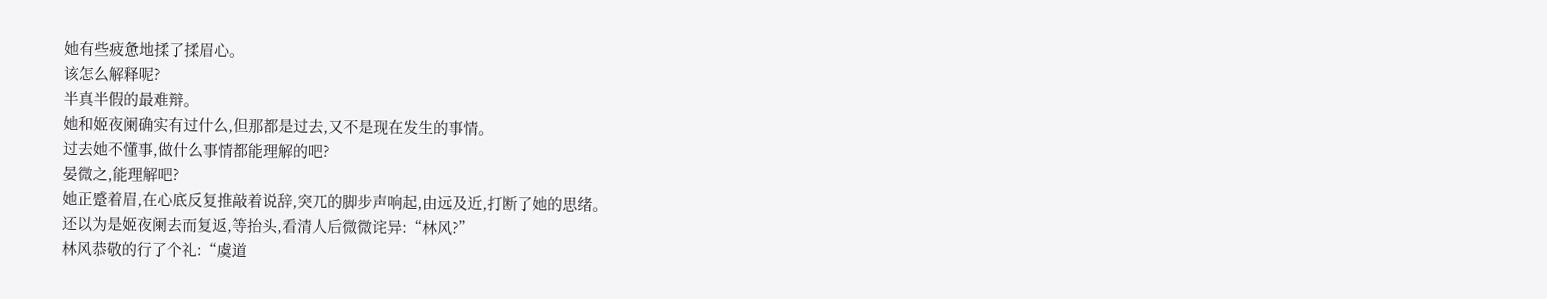她有些疲惫地揉了揉眉心。
该怎么解释呢?
半真半假的最难辩。
她和姬夜阑确实有过什么,但那都是过去,又不是现在发生的事情。
过去她不懂事,做什么事情都能理解的吧?
晏微之,能理解吧?
她正蹙着眉,在心底反复推敲着说辞,突兀的脚步声响起,由远及近,打断了她的思绪。
还以为是姬夜阑去而复返,等抬头,看清人后微微诧异:“林风?”
林风恭敬的行了个礼:“虞道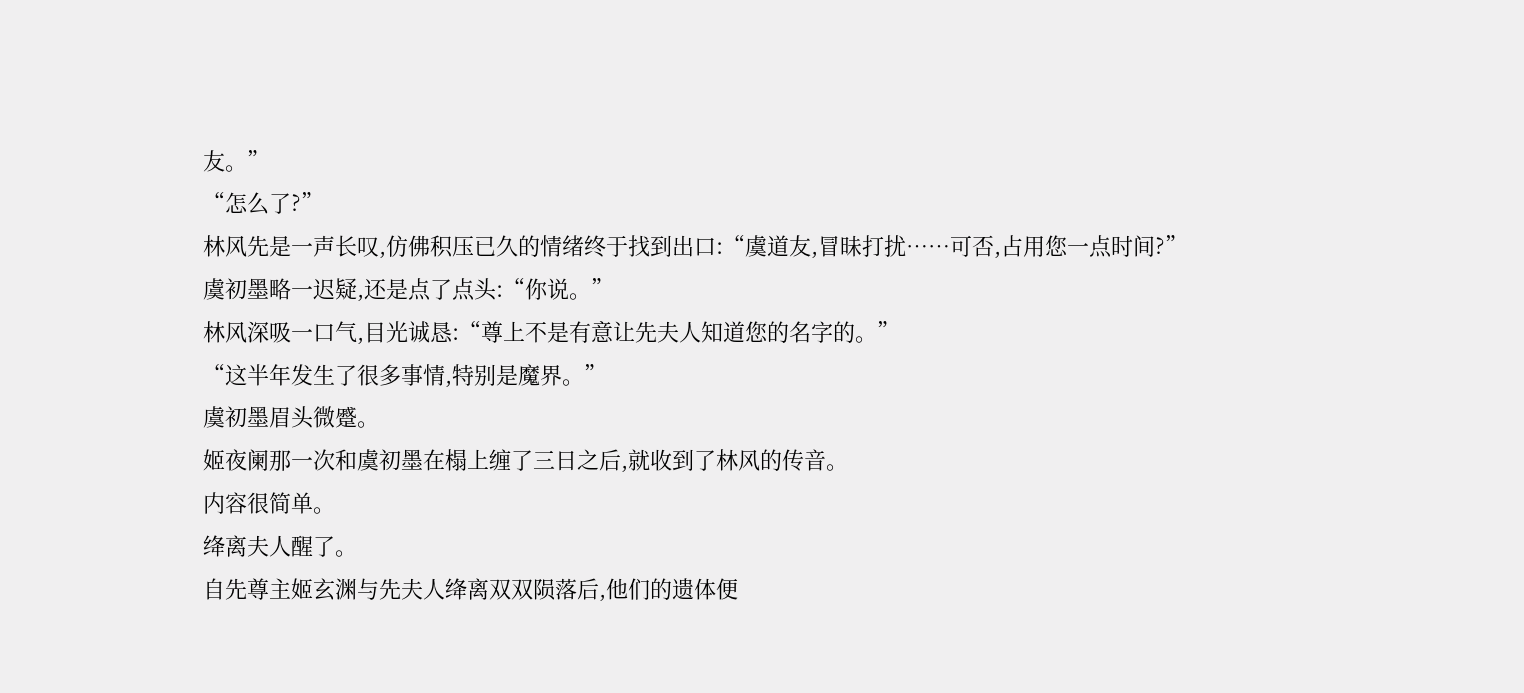友。”
“怎么了?”
林风先是一声长叹,仿佛积压已久的情绪终于找到出口:“虞道友,冒昧打扰……可否,占用您一点时间?”
虞初墨略一迟疑,还是点了点头:“你说。”
林风深吸一口气,目光诚恳:“尊上不是有意让先夫人知道您的名字的。”
“这半年发生了很多事情,特别是魔界。”
虞初墨眉头微蹙。
姬夜阑那一次和虞初墨在榻上缠了三日之后,就收到了林风的传音。
内容很简单。
绛离夫人醒了。
自先尊主姬玄渊与先夫人绛离双双陨落后,他们的遗体便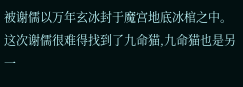被谢儒以万年玄冰封于魔宫地底冰棺之中。
这次谢儒很难得找到了九命猫,九命猫也是另一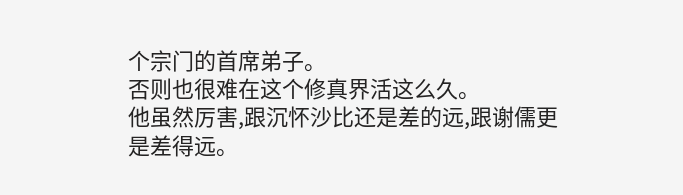个宗门的首席弟子。
否则也很难在这个修真界活这么久。
他虽然厉害,跟沉怀沙比还是差的远,跟谢儒更是差得远。